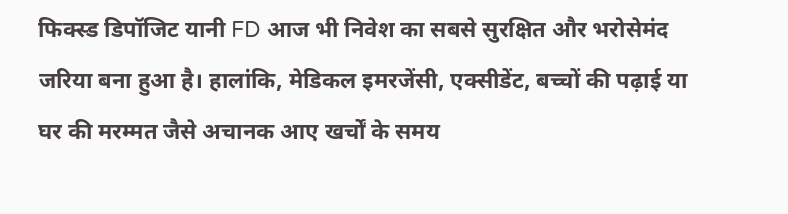फिक्स्ड डिपॉजिट यानी FD आज भी निवेश का सबसे सुरक्षित और भरोसेमंद जरिया बना हुआ है। हालांकि, मेडिकल इमरजेंसी, एक्सीडेंट, बच्चों की पढ़ाई या घर की मरम्मत जैसे अचानक आए खर्चों के समय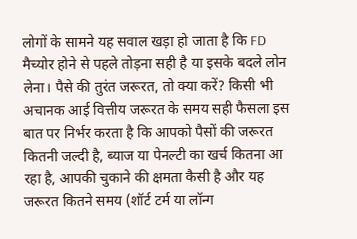लोगों के सामने यह सवाल खड़ा हो जाता है कि FD मैच्योर होने से पहले तोड़ना सही है या इसके बदले लोन लेना। पैसे की तुरंत जरूरत, तो क्या करें? किसी भी अचानक आई वित्तीय जरूरत के समय सही फैसला इस बात पर निर्भर करता है कि आपको पैसों की जरूरत कितनी जल्दी है, ब्याज या पेनल्टी का खर्च कितना आ रहा है, आपकी चुकाने की क्षमता कैसी है और यह जरूरत कितने समय (शॉर्ट टर्म या लॉन्ग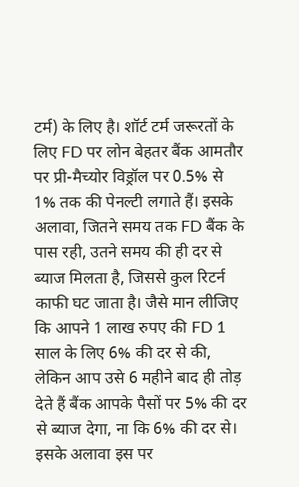टर्म) के लिए है। शॉर्ट टर्म जरूरतों के लिए FD पर लोन बेहतर बैंक आमतौर पर प्री-मैच्योर विड्रॉल पर 0.5% से 1% तक की पेनल्टी लगाते हैं। इसके अलावा, जितने समय तक FD बैंक के पास रही, उतने समय की ही दर से ब्याज मिलता है, जिससे कुल रिटर्न काफी घट जाता है। जैसे मान लीजिए कि आपने 1 लाख रुपए की FD 1 साल के लिए 6% की दर से की, लेकिन आप उसे 6 महीने बाद ही तोड़ देते हैं बैंक आपके पैसों पर 5% की दर से ब्याज देगा, ना कि 6% की दर से। इसके अलावा इस पर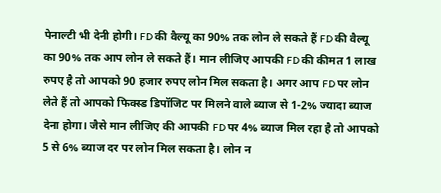पेनाल्टी भी देनी होगी। FD की वैल्यू का 90% तक लोन ले सकते हैं FD की वैल्यू का 90% तक आप लोन ले सकते हैं। मान लीजिए आपकी FD की कीमत 1 लाख रुपए है तो आपको 90 हजार रुपए लोन मिल सकता है। अगर आप FD पर लोन लेते हैं तो आपको फिक्स्ड डिपॉजिट पर मिलने वाले ब्याज से 1-2% ज्यादा ब्याज देना होगा। जैसे मान लीजिए की आपकी FD पर 4% ब्याज मिल रहा है तो आपको 5 से 6% ब्याज दर पर लोन मिल सकता है। लोन न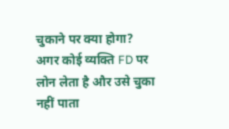चुकाने पर क्या होगा? अगर कोई व्यक्ति FD पर लोन लेता है और उसे चुका नहीं पाता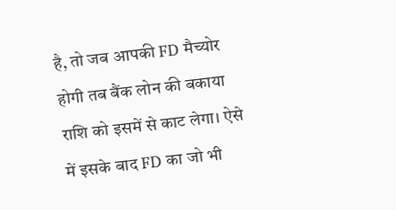है, तो जब आपकी FD मैच्योर होगी तब बैंक लोन की बकाया राशि को इसमें से काट लेगा। ऐसे में इसके बाद FD का जो भी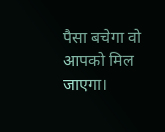पैसा बचेगा वो आपको मिल जाएगा।